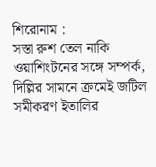শিরোনাম :
সস্তা রুশ তেল নাকি ওয়াশিংটনের সঙ্গে সম্পর্ক, দিল্লির সামনে ক্রমেই জটিল সমীকরণ ইতালির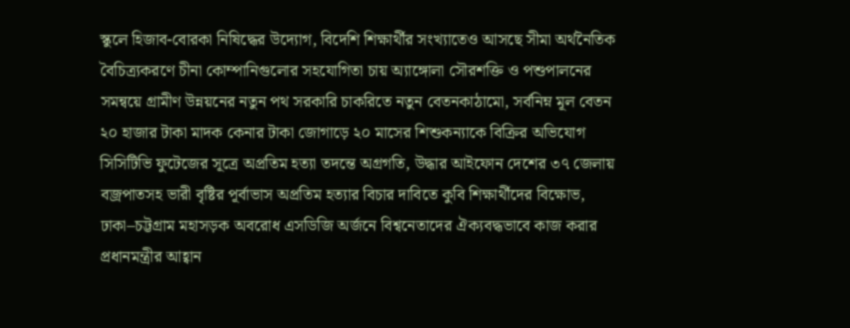স্কুলে হিজাব-বোরকা নিষিদ্ধের উদ্যোগ, বিদেশি শিক্ষার্থীর সংখ্যাতেও আসছে সীমা অর্থনৈতিক বৈচিত্র্যকরণে চীনা কোম্পানিগুলোর সহযোগিতা চায় অ্যাঙ্গোলা সৌরশক্তি ও পশুপালনের সমন্বয়ে গ্রামীণ উন্নয়নের নতুন পথ সরকারি চাকরিতে নতুন বেতনকাঠামো, সর্বনিম্ন মূল বেতন ২০ হাজার টাকা মাদক কেনার টাকা জোগাড়ে ২০ মাসের শিশুকন্যাকে বিক্রির অভিযোগ সিসিটিভি ফুটেজের সূত্রে অপ্রতিম হত্যা তদন্তে অগ্রগতি, উদ্ধার আইফোন দেশের ৩৭ জেলায় বজ্রপাতসহ ভারী বৃষ্টির পূর্বাভাস অপ্রতিম হত্যার বিচার দাবিতে কুবি শিক্ষার্থীদের বিক্ষোভ, ঢাকা–চট্টগ্রাম মহাসড়ক অবরোধ এসডিজি অর্জনে বিশ্বনেতাদের ঐক্যবদ্ধভাবে কাজ করার প্রধানমন্ত্রীর আহ্বান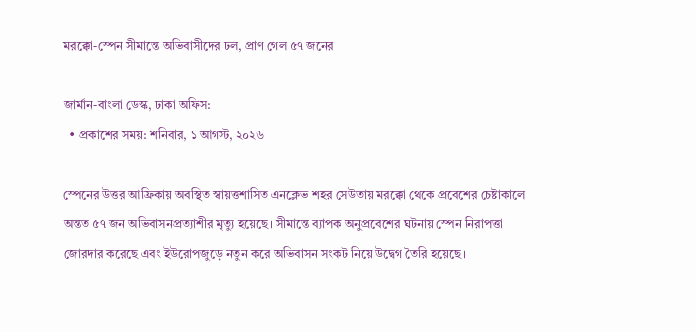মরক্কো-স্পেন সীমান্তে অভিবাসীদের ঢল, প্রাণ গেল ৫৭ জনের

জার্মান-বাংলা ডেস্ক, ঢাকা অফিস:
  • প্রকাশের সময়: শনিবার, ১ আগস্ট, ২০২৬

স্পেনের উত্তর আফ্রিকায় অবস্থিত স্বায়ত্তশাসিত এনক্লেভ শহর সেউতায় মরক্কো থেকে প্রবেশের চেষ্টাকালে অন্তত ৫৭ জন অভিবাসনপ্রত্যাশীর মৃত্যু হয়েছে। সীমান্তে ব্যাপক অনুপ্রবেশের ঘটনায় স্পেন নিরাপত্তা জোরদার করেছে এবং ইউরোপজুড়ে নতুন করে অভিবাসন সংকট নিয়ে উদ্বেগ তৈরি হয়েছে।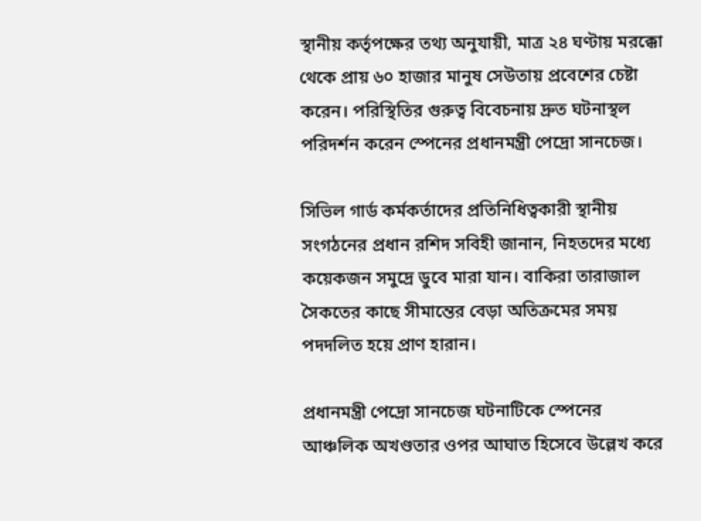স্থানীয় কর্তৃপক্ষের তথ্য অনুযায়ী, মাত্র ২৪ ঘণ্টায় মরক্কো থেকে প্রায় ৬০ হাজার মানুষ সেউতায় প্রবেশের চেষ্টা করেন। পরিস্থিতির গুরুত্ব বিবেচনায় দ্রুত ঘটনাস্থল পরিদর্শন করেন স্পেনের প্রধানমন্ত্রী পেদ্রো সানচেজ।

সিভিল গার্ড কর্মকর্তাদের প্রতিনিধিত্বকারী স্থানীয় সংগঠনের প্রধান রশিদ সবিহী জানান, নিহতদের মধ্যে কয়েকজন সমুদ্রে ডুবে মারা যান। বাকিরা তারাজাল সৈকতের কাছে সীমান্তের বেড়া অতিক্রমের সময় পদদলিত হয়ে প্রাণ হারান।

প্রধানমন্ত্রী পেদ্রো সানচেজ ঘটনাটিকে স্পেনের আঞ্চলিক অখণ্ডতার ওপর আঘাত হিসেবে উল্লেখ করে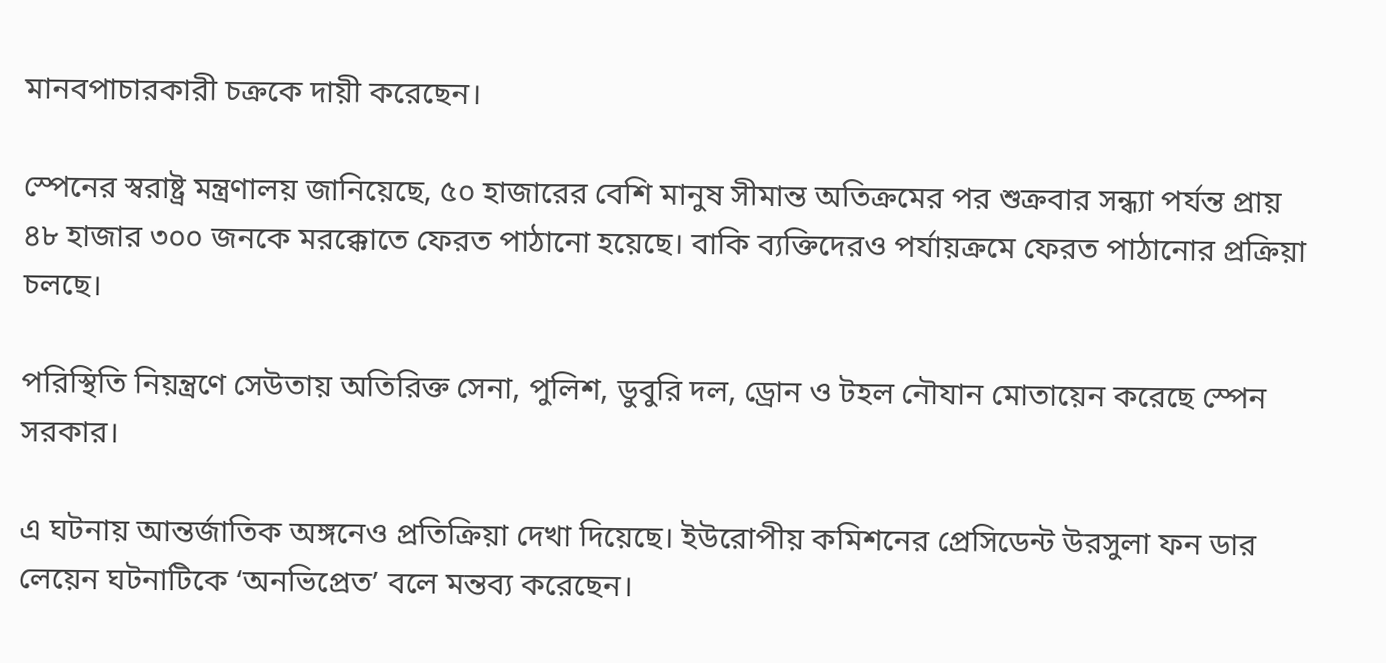মানবপাচারকারী চক্রকে দায়ী করেছেন।

স্পেনের স্বরাষ্ট্র মন্ত্রণালয় জানিয়েছে, ৫০ হাজারের বেশি মানুষ সীমান্ত অতিক্রমের পর শুক্রবার সন্ধ্যা পর্যন্ত প্রায় ৪৮ হাজার ৩০০ জনকে মরক্কোতে ফেরত পাঠানো হয়েছে। বাকি ব্যক্তিদেরও পর্যায়ক্রমে ফেরত পাঠানোর প্রক্রিয়া চলছে।

পরিস্থিতি নিয়ন্ত্রণে সেউতায় অতিরিক্ত সেনা, পুলিশ, ডুবুরি দল, ড্রোন ও টহল নৌযান মোতায়েন করেছে স্পেন সরকার।

এ ঘটনায় আন্তর্জাতিক অঙ্গনেও প্রতিক্রিয়া দেখা দিয়েছে। ইউরোপীয় কমিশনের প্রেসিডেন্ট উরসুলা ফন ডার লেয়েন ঘটনাটিকে ‘অনভিপ্রেত’ বলে মন্তব্য করেছেন।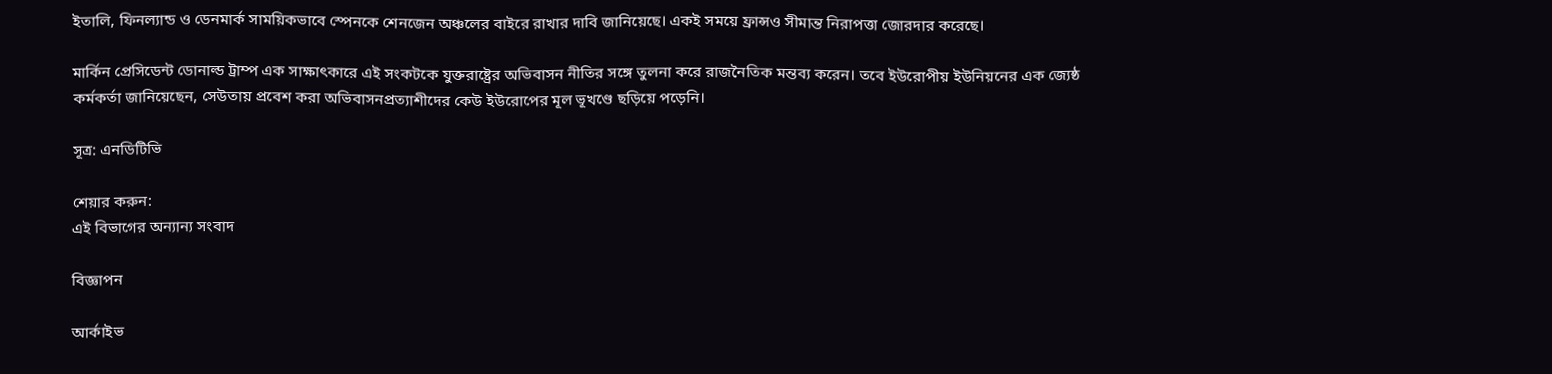ইতালি, ফিনল্যান্ড ও ডেনমার্ক সাময়িকভাবে স্পেনকে শেনজেন অঞ্চলের বাইরে রাখার দাবি জানিয়েছে। একই সময়ে ফ্রান্সও সীমান্ত নিরাপত্তা জোরদার করেছে।

মার্কিন প্রেসিডেন্ট ডোনাল্ড ট্রাম্প এক সাক্ষাৎকারে এই সংকটকে যুক্তরাষ্ট্রের অভিবাসন নীতির সঙ্গে তুলনা করে রাজনৈতিক মন্তব্য করেন। তবে ইউরোপীয় ইউনিয়নের এক জ্যেষ্ঠ কর্মকর্তা জানিয়েছেন, সেউতায় প্রবেশ করা অভিবাসনপ্রত্যাশীদের কেউ ইউরোপের মূল ভূখণ্ডে ছড়িয়ে পড়েনি।

সূত্র: এনডিটিভি

শেয়ার করুন:
এই বিভাগের অন্যান্য সংবাদ

বিজ্ঞাপন

আর্কাইভ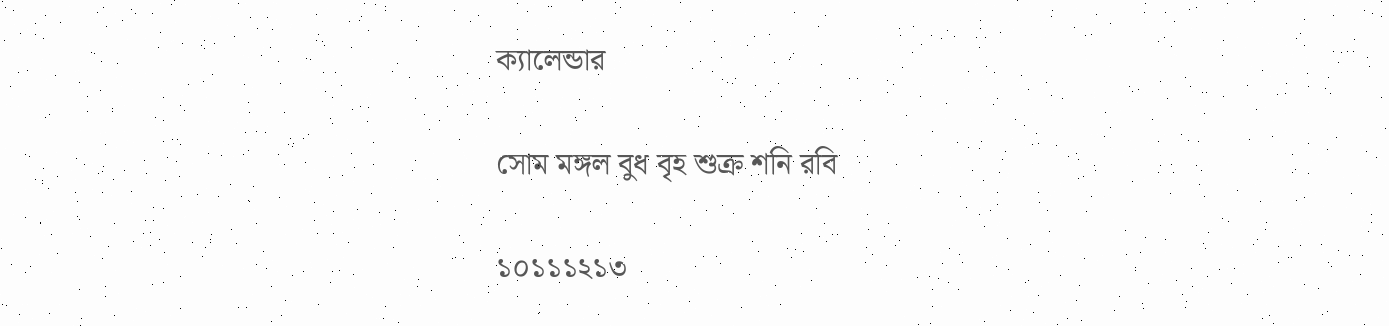ক্যালেন্ডার

সোম মঙ্গল বুধ বৃহ শুক্র শনি রবি

১০১১১২১৩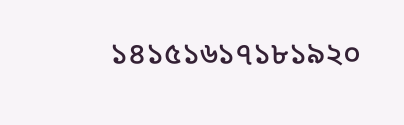১৪১৫১৬১৭১৮১৯২০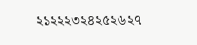২১২২২৩২৪২৫২৬২৭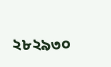২৮২৯৩০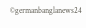©germanbanglanews24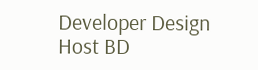Developer Design Host BD